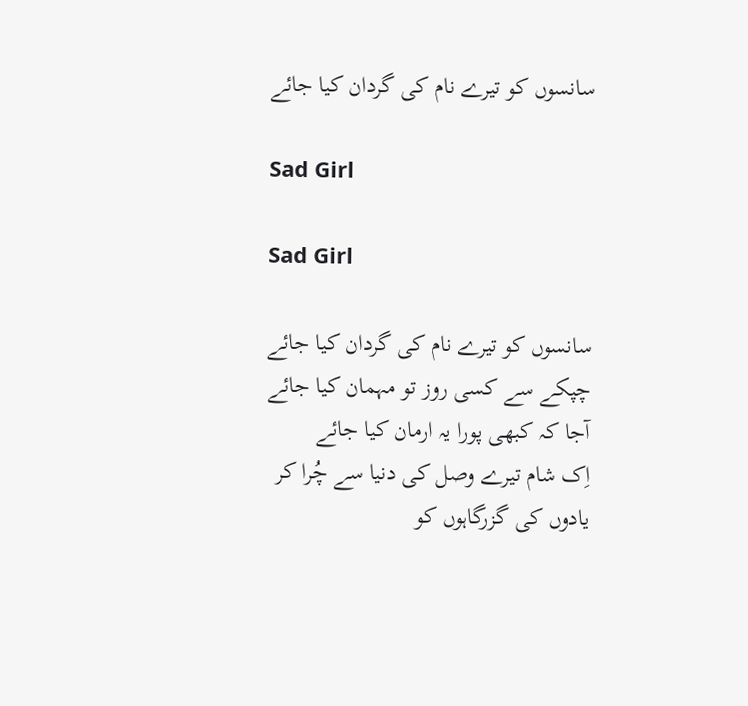سانسوں کو تیرے نام کی گردان کیا جائے

Sad Girl

Sad Girl

سانسوں کو تیرے نام کی گردان کیا جائے
چپکے سے کسی روز تو مہمان کیا جائے
آجا کہ کبھی پورا یہ ارمان کیا جائے
اِک شام تیرے وصل کی دنیا سے چُرا کر
یادوں کی گزرگاہوں کو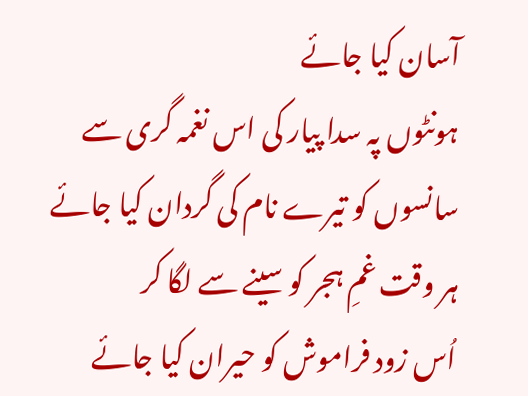آسان کیا جائے
ہونٹوں پہ سدا پیار کی اس نغمہ گری سے
سانسوں کو تیرے نام کی گردان کیا جائے
ہر وقت غمِ ہجر کو سینے سے لگا کر
اُس زود فراموش کو حیران کیا جائے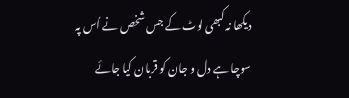دیکھا نہ کبھی لوٹ کے جس شخص نے اُس پہ
سوچا ہے دل و جان کو قربان کیا جائے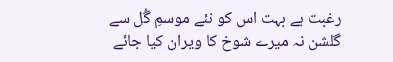رغبت ہے بہت اس کو نئے موسمِ گُل سے
گلشن نہ میرے شوخ کا ویران کیا جائے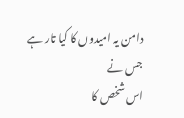دامن یہ امیدوں کا کیا تار ہے جس نے
اس شخص کا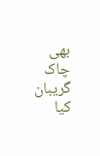بھی چاک گریبان کیا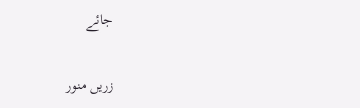جائے

زریں منور